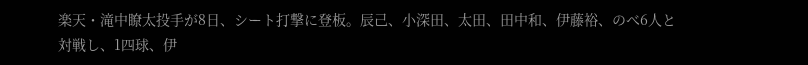楽天・滝中瞭太投手が8日、シート打撃に登板。辰己、小深田、太田、田中和、伊藤裕、のべ6人と対戦し、1四球、伊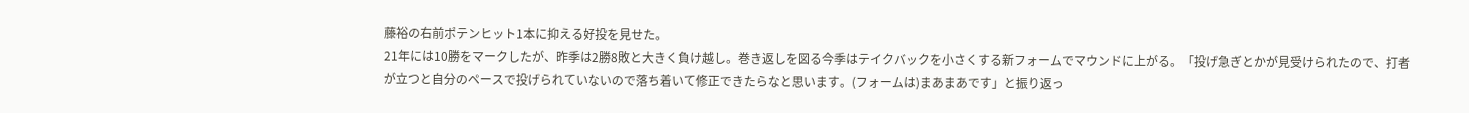藤裕の右前ポテンヒット1本に抑える好投を見せた。
21年には10勝をマークしたが、昨季は2勝8敗と大きく負け越し。巻き返しを図る今季はテイクバックを小さくする新フォームでマウンドに上がる。「投げ急ぎとかが見受けられたので、打者が立つと自分のペースで投げられていないので落ち着いて修正できたらなと思います。(フォームは)まあまあです」と振り返っ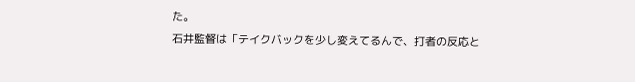た。
石井監督は「テイクバックを少し変えてるんで、打者の反応と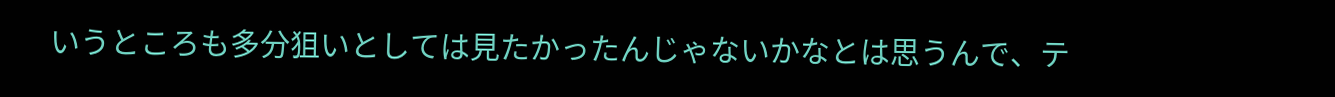いうところも多分狙いとしては見たかったんじゃないかなとは思うんで、テ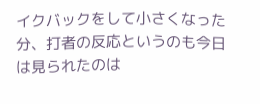イクバックをして小さくなった分、打者の反応というのも今日は見られたのは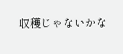収穫じゃないかな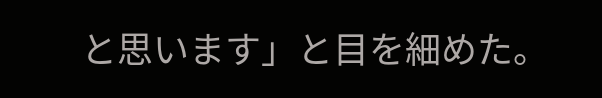と思います」と目を細めた。